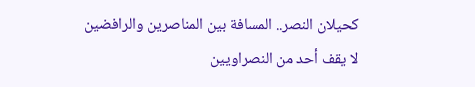كحيلان النصر.. المسافة بين المناصرين والرافضين
لا يقف أحد من النصراويين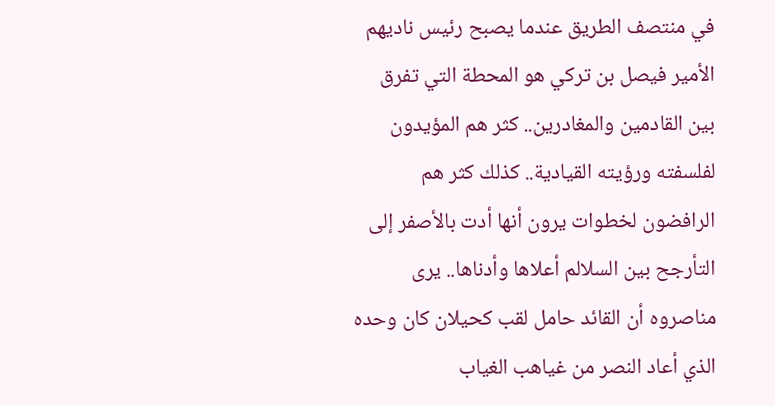في منتصف الطريق عندما يصبح رئيس ناديهم الأمير فيصل بن تركي هو المحطة التي تفرق بين القادمين والمغادرين.. كثر هم المؤيدون لفلسفته ورؤيته القيادية.. كذلك كثر هم الرافضون لخطوات يرون أنها أدت بالأصفر إلى التأرجح بين السلالم أعلاها وأدناها.. يرى مناصروه أن القائد حامل لقب كحيلان كان وحده الذي أعاد النصر من غياهب الغياب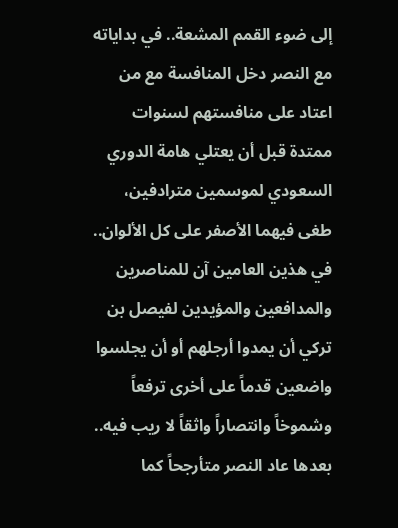إلى ضوء القمم المشعة.. في بداياته مع النصر دخل المنافسة مع من اعتاد على منافستهم لسنوات ممتدة قبل أن يعتلي هامة الدوري السعودي لموسمين مترادفين، طغى فيهما الأصفر على كل الألوان.. في هذين العامين آن للمناصرين والمدافعين والمؤيدين لفيصل بن تركي أن يمدوا أرجلهم أو أن يجلسوا واضعين قدماً على أخرى ترفعاً وشموخاً وانتصاراً واثقاً لا ريب فيه.. بعدها عاد النصر متأرجحاً كما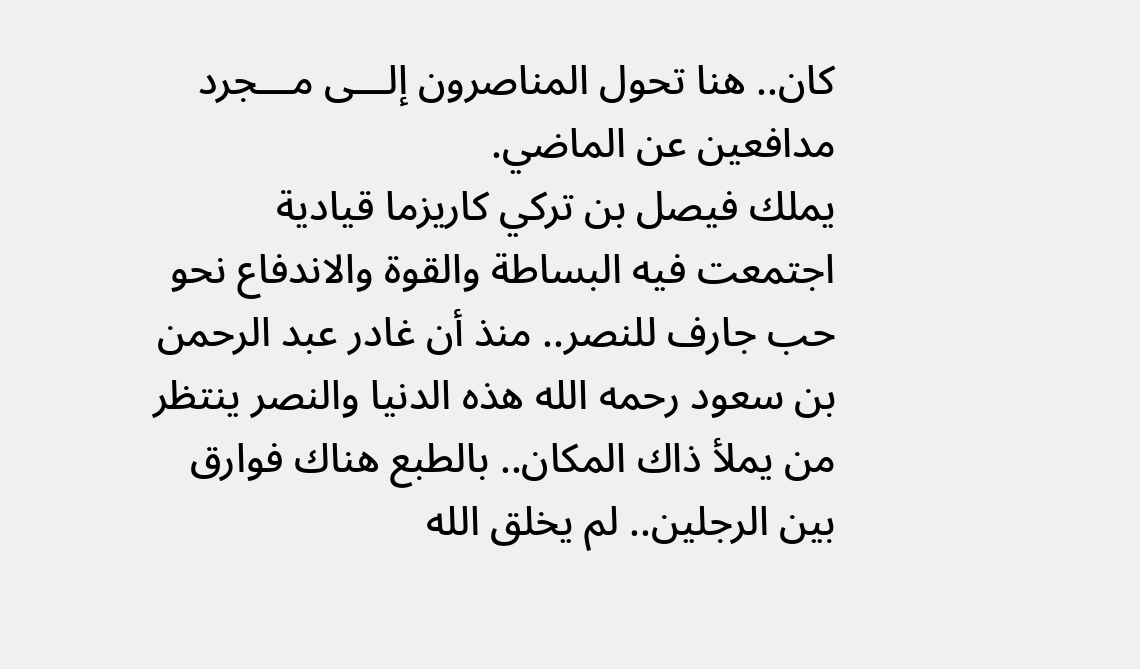كان.. هنا تحول المناصرون إلـــى مـــجرد مدافعين عن الماضي.
يملك فيصل بن تركي كاريزما قيادية اجتمعت فيه البساطة والقوة والاندفاع نحو حب جارف للنصر.. منذ أن غادر عبد الرحمن بن سعود رحمه الله هذه الدنيا والنصر ينتظر من يملأ ذاك المكان.. بالطبع هناك فوارق بين الرجلين.. لم يخلق الله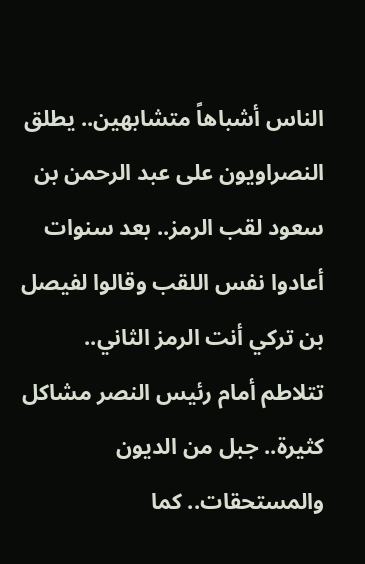الناس أشباهاً متشابهين.. يطلق النصراويون على عبد الرحمن بن سعود لقب الرمز.. بعد سنوات أعادوا نفس اللقب وقالوا لفيصل بن تركي أنت الرمز الثاني.. تتلاطم أمام رئيس النصر مشاكل كثيرة.. جبل من الديون والمستحقات.. كما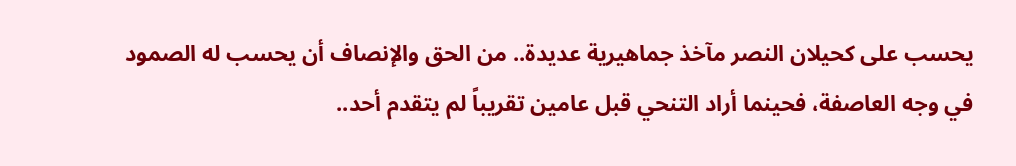يحسب على كحيلان النصر مآخذ جماهيرية عديدة.. من الحق والإنصاف أن يحسب له الصمود في وجه العاصفة، فحينما أراد التنحي قبل عامين تقريباً لم يتقدم أحد..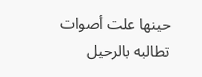حينها علت أصوات تطالبه بالرحيل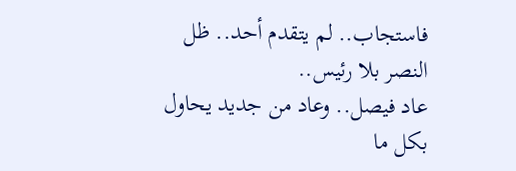فاستجاب.. لم يتقدم أحد.. ظل النصر بلا رئيس..
عاد فيصل.. وعاد من جديد يحاول بكل ما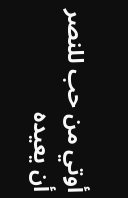أوتي من حب للنصر أن يعيده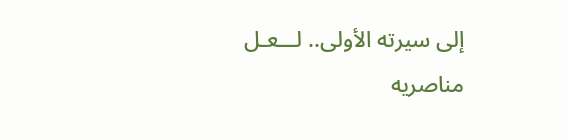إلى سيرته الأولى.. لـــعـل مناصريه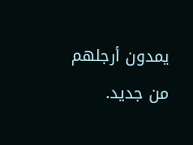يمدون أرجلهم من جديد.